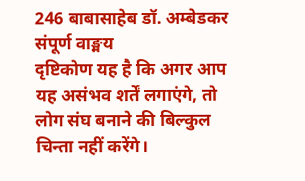246 बाबासाहेब डॉ. अम्बेडकर संपूर्ण वाङ्मय
दृष्टिकोण यह है कि अगर आप यह असंभव शर्तें लगाएंगे, तो लोग संघ बनाने की बिल्कुल चिन्ता नहीं करेंगे।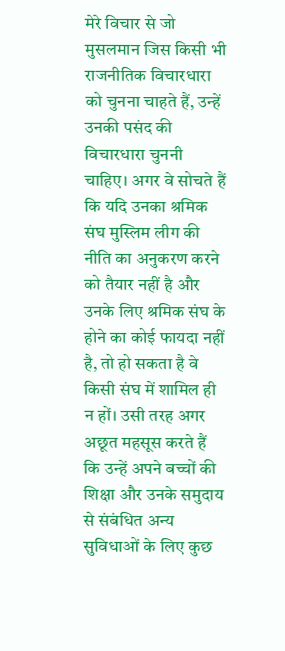मेरे विचार से जो मुसलमान जिस किसी भी राजनीतिक विचारधारा को चुनना चाहते हैं, उन्हें उनकी पसंद की विचारधारा चुननी चाहिए। अगर वे सोचते हैं कि यदि उनका श्रमिक संघ मुस्लिम लीग की नीति का अनुकरण करने को तैयार नहीं है और उनके लिए श्रमिक संघ के होने का कोई फायदा नहीं है, तो हो सकता है वे किसी संघ में शामिल ही न हों। उसी तरह अगर अछूत महसूस करते हैं कि उन्हें अपने बच्चों की शिक्षा और उनके समुदाय से संबंधित अन्य सुविधाओं के लिए कुछ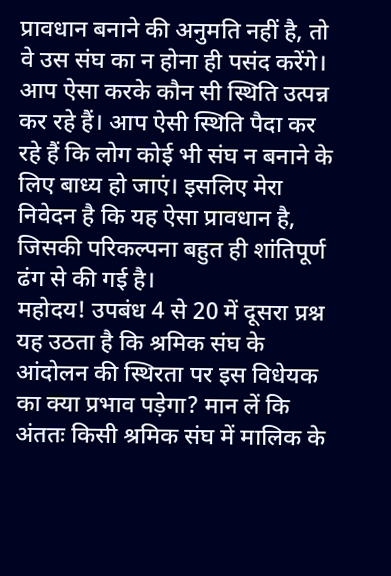प्रावधान बनाने की अनुमति नहीं है, तो वे उस संघ का न होना ही पसंद करेंगे। आप ऐसा करके कौन सी स्थिति उत्पन्न कर रहे हैं। आप ऐसी स्थिति पैदा कर रहे हैं कि लोग कोई भी संघ न बनाने के लिए बाध्य हो जाएं। इसलिए मेरा निवेदन है कि यह ऐसा प्रावधान है, जिसकी परिकल्पना बहुत ही शांतिपूर्ण ढंग से की गई है।
महोदय! उपबंध 4 से 20 में दूसरा प्रश्न यह उठता है कि श्रमिक संघ के आंदोलन की स्थिरता पर इस विधेयक का क्या प्रभाव पड़ेगा? मान लें कि अंततः किसी श्रमिक संघ में मालिक के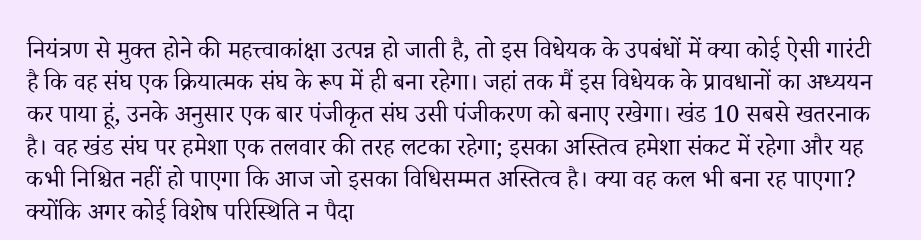नियंत्रण से मुक्त होने की महत्त्वाकांक्षा उत्पन्न हो जाती है, तो इस विधेयक के उपबंधों में क्या कोई ऐसी गारंटी है कि वह संघ एक क्रियात्मक संघ के रूप में ही बना रहेगा। जहां तक मैं इस विधेयक के प्रावधानों का अध्ययन कर पाया हूं, उनके अनुसार एक बार पंजीकृत संघ उसी पंजीकरण को बनाए रखेगा। खंड 10 सबसे खतरनाक है। वह खंड संघ पर हमेशा एक तलवार की तरह लटका रहेगा; इसका अस्तित्व हमेशा संकट में रहेगा और यह कभी निश्चित नहीं हो पाएगा कि आज जो इसका विधिसम्मत अस्तित्व है। क्या वह कल भी बना रह पाएगा? क्योंकि अगर कोई विशेष परिस्थिति न पैदा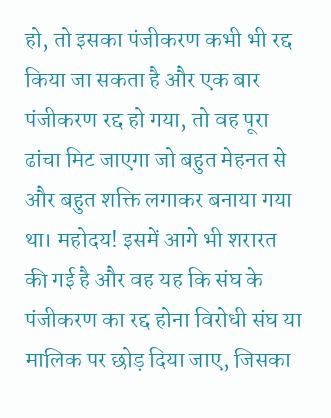हो, तो इसका पंजीकरण कभी भी रद्द किया जा सकता है और एक बार पंजीकरण रद्द हो गया, तो वह पूरा ढांचा मिट जाएगा जो बहुत मेहनत से और बहुत शक्ति लगाकर बनाया गया था। महोदय! इसमें आगे भी शरारत की गई है और वह यह कि संघ के पंजीकरण का रद्द होना विरोधी संघ या मालिक पर छोड़ दिया जाए, जिसका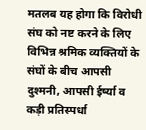मतलब यह होगा कि विरोधी संघ को नष्ट करने के लिए विभिन्न श्रमिक व्यक्तियों के संघों के बीच आपसी दुश्मनी, आपसी ईर्ष्या व कड़ी प्रतिस्पर्धा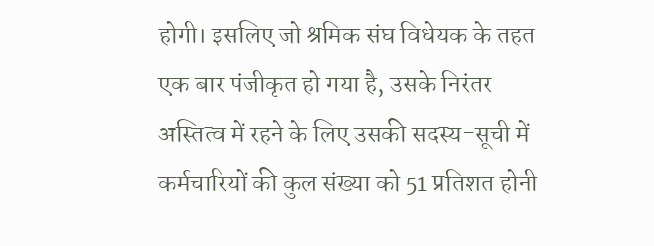होगी। इसलिए जो श्रमिक संघ विधेयक के तहत एक बार पंजीकृत हो गया है, उसके निरंतर अस्तित्व में रहने के लिए उसकी सदस्य-सूची में कर्मचारियों की कुल संख्या को 51 प्रतिशत होनी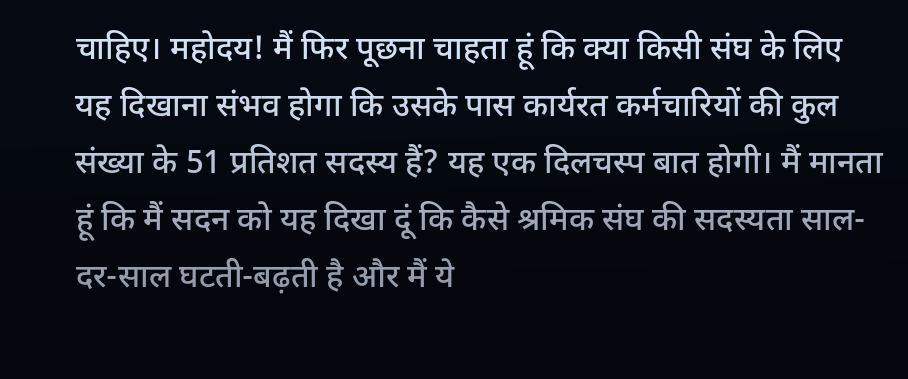चाहिए। महोदय! मैं फिर पूछना चाहता हूं कि क्या किसी संघ के लिए यह दिखाना संभव होगा कि उसके पास कार्यरत कर्मचारियों की कुल संख्या के 51 प्रतिशत सदस्य हैं? यह एक दिलचस्प बात होगी। मैं मानता हूं कि मैं सदन को यह दिखा दूं कि कैसे श्रमिक संघ की सदस्यता साल-दर-साल घटती-बढ़ती है और मैं ये